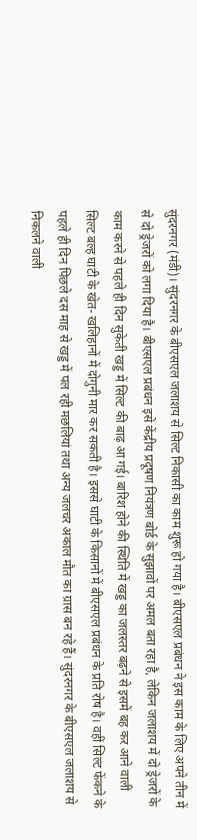सुंदरनगर (मंडी)। सुंदरनगर के बीएसएल जलाशय से सिल्ट निकासी का काम शुरू हो गया है। बीएसएल प्रबंधन ने इस काम के लिए अपने तीन में से दो ड्रेजरों को लगा दिया है। बीएसएल प्रबंधन इसे केंद्रीय प्रदूषण नियंत्रण बोर्ड के सुझावों पर अमल बता रहा है, लेकिन जलाशय में दो ड्रेजरों के काम करने से पहले ही दिन सुकेती खड्ड में सिल्ट की बाढ़ आ गई। बारिश होने की स्थिति में खड्ड का जलस्तर बढ़ने से इसमें बह कर आने वाली सिल्ट बल्ह घाटी के खेत- खलिहानों में दोगुनी मार कर सकती है। इससे घाटी के किसानों में बीएसएल प्रबंधन के प्रति रोष है। वहीं सिल्ट फेंकने के पहले ही दिन पिछले दस माह से खड्ड में पल रही मछलियां तथा अन्य जलचर अकाल मौत का ग्रास बन रहे हैं। सुंदरनगर के बीएसएल जलाशय से निकलने वाली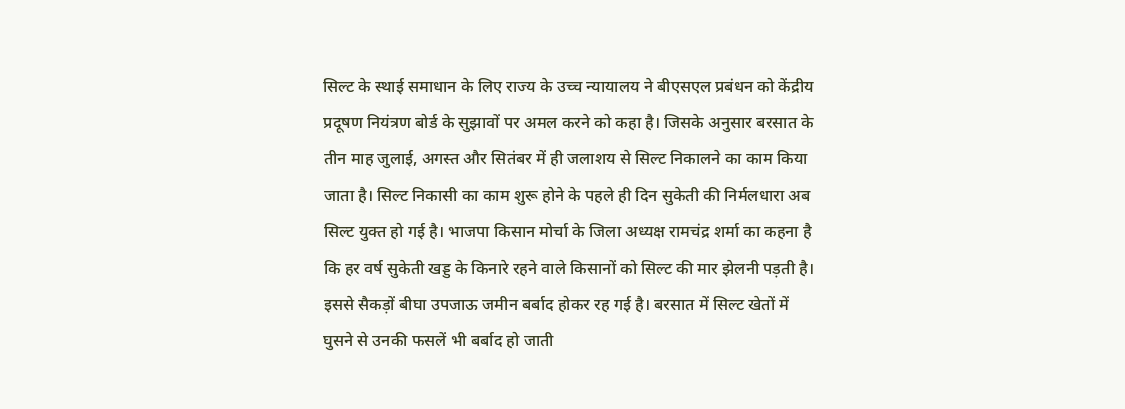सिल्ट के स्थाई समाधान के लिए राज्य के उच्च न्यायालय ने बीएसएल प्रबंधन को केंद्रीय प्रदूषण नियंत्रण बोर्ड के सुझावों पर अमल करने को कहा है। जिसके अनुसार बरसात के तीन माह जुलाई, अगस्त और सितंबर में ही जलाशय से सिल्ट निकालने का काम किया जाता है। सिल्ट निकासी का काम शुरू होने के पहले ही दिन सुकेती की निर्मलधारा अब सिल्ट युक्त हो गई है। भाजपा किसान मोर्चा के जिला अध्यक्ष रामचंद्र शर्मा का कहना है कि हर वर्ष सुकेती खड्ड के किनारे रहने वाले किसानों को सिल्ट की मार झेलनी पड़ती है। इससे सैकड़ों बीघा उपजाऊ जमीन बर्बाद होकर रह गई है। बरसात में सिल्ट खेतों में घुसने से उनकी फसलें भी बर्बाद हो जाती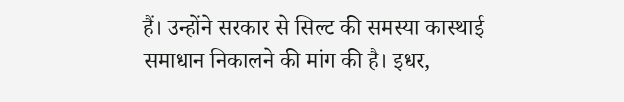हैं। उन्होंने सरकार से सिल्ट की समस्या कास्थाई समाधान निकालने की मांग की है। इधर,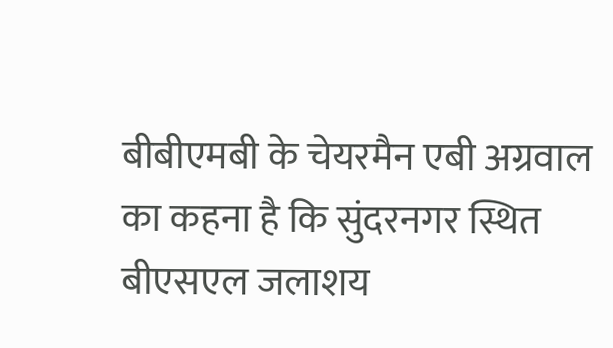बीबीएमबी के चेयरमैन एबी अग्रवाल का कहना है कि सुंदरनगर स्थित बीएसएल जलाशय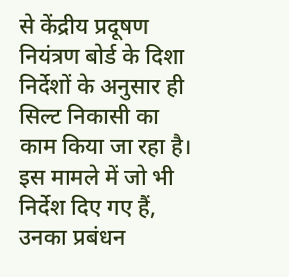से केंद्रीय प्रदूषण नियंत्रण बोर्ड के दिशा निर्देशों के अनुसार ही सिल्ट निकासी का काम किया जा रहा है। इस मामले में जो भी निर्देश दिए गए हैं, उनका प्रबंधन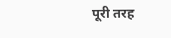पूरी तरह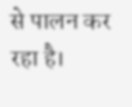से पालन कर रहा है।